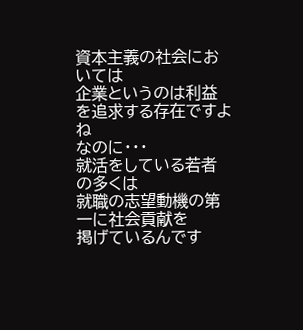資本主義の社会においては
企業というのは利益を追求する存在ですよね
なのに・・・
就活をしている若者の多くは
就職の志望動機の第一に社会貢献を
掲げているんです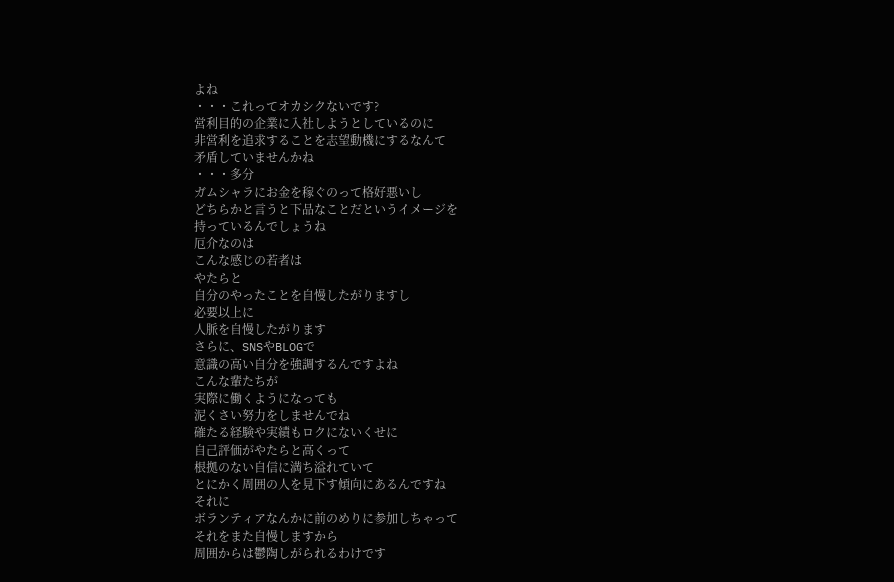よね
・・・これってオカシクないです?
営利目的の企業に入社しようとしているのに
非営利を追求することを志望動機にするなんて
矛盾していませんかね
・・・多分
ガムシャラにお金を稼ぐのって格好悪いし
どちらかと言うと下品なことだというイメージを
持っているんでしょうね
厄介なのは
こんな感じの若者は
やたらと
自分のやったことを自慢したがりますし
必要以上に
人脈を自慢したがります
さらに、SNSやBLOGで
意識の高い自分を強調するんですよね
こんな輩たちが
実際に働くようになっても
泥くさい努力をしませんでね
確たる経験や実績もロクにないくせに
自己評価がやたらと高くって
根拠のない自信に満ち溢れていて
とにかく周囲の人を見下す傾向にあるんですね
それに
ボランティアなんかに前のめりに参加しちゃって
それをまた自慢しますから
周囲からは鬱陶しがられるわけです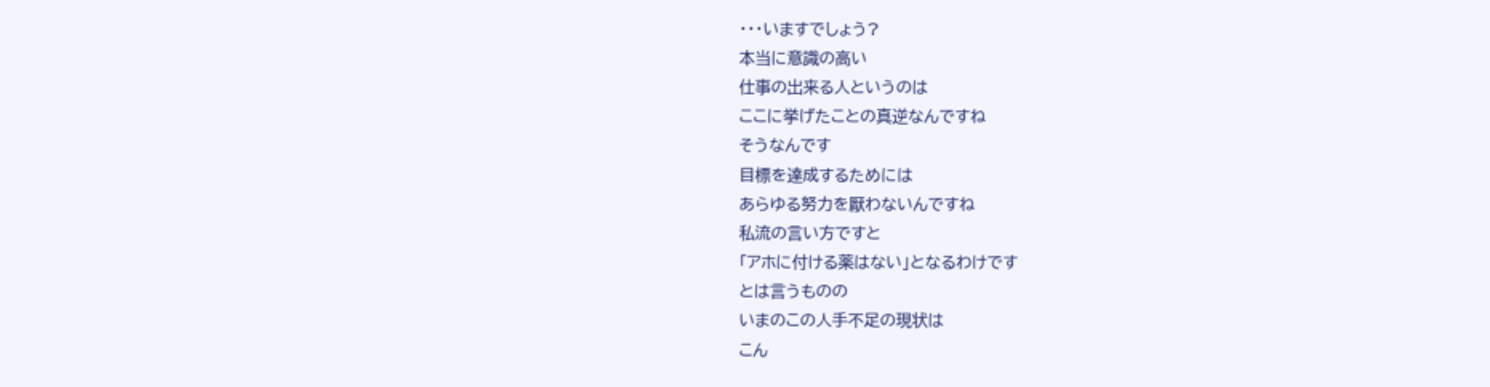・・・いますでしょう?
本当に意識の高い
仕事の出来る人というのは
ここに挙げたことの真逆なんですね
そうなんです
目標を達成するためには
あらゆる努力を厭わないんですね
私流の言い方ですと
「アホに付ける薬はない」となるわけです
とは言うものの
いまのこの人手不足の現状は
こん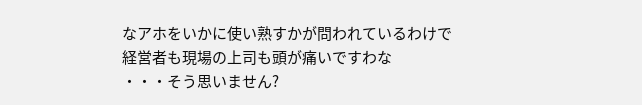なアホをいかに使い熟すかが問われているわけで
経営者も現場の上司も頭が痛いですわな
・・・そう思いません?